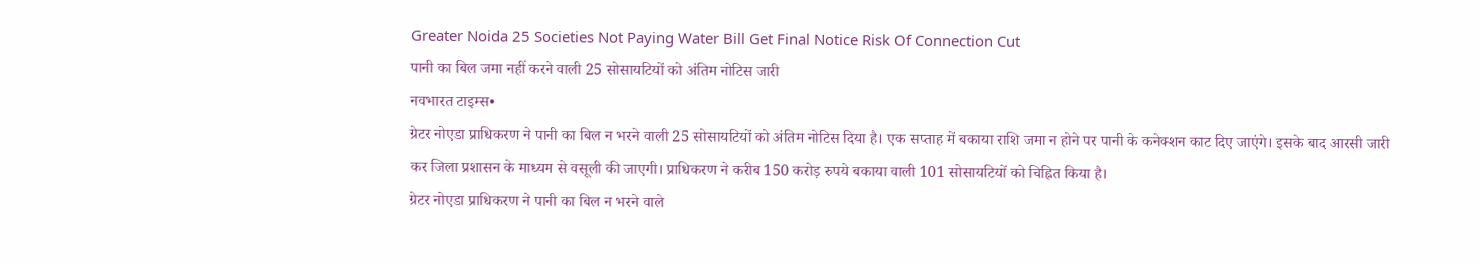Greater Noida 25 Societies Not Paying Water Bill Get Final Notice Risk Of Connection Cut
पानी का बिल जमा नहीं करने वाली 25 सोसायटियों को अंतिम नोटिस जारी
नवभारत टाइम्स•
ग्रेटर नोएडा प्राधिकरण ने पानी का बिल न भरने वाली 25 सोसायटियों को अंतिम नोटिस दिया है। एक सप्ताह में बकाया राशि जमा न होने पर पानी के कनेक्शन काट दिए जाएंगे। इसके बाद आरसी जारी कर जिला प्रशासन के माध्यम से वसूली की जाएगी। प्राधिकरण ने करीब 150 करोड़ रुपये बकाया वाली 101 सोसायटियों को चिह्नित किया है।
ग्रेटर नोएडा प्राधिकरण ने पानी का बिल न भरने वाले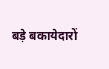बड़े बकायेदारों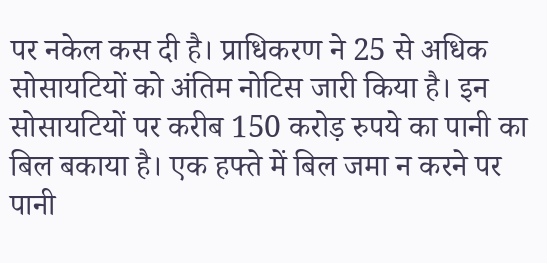पर नकेल कस दी है। प्राधिकरण ने 25 से अधिक सोसायटियों को अंतिम नोटिस जारी किया है। इन सोसायटियों पर करीब 150 करोड़ रुपये का पानी का बिल बकाया है। एक हफ्ते में बिल जमा न करने पर पानी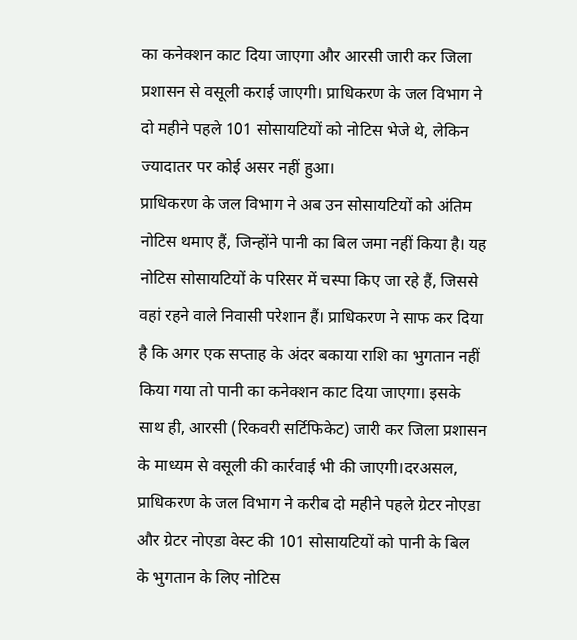का कनेक्शन काट दिया जाएगा और आरसी जारी कर जिला प्रशासन से वसूली कराई जाएगी। प्राधिकरण के जल विभाग ने दो महीने पहले 101 सोसायटियों को नोटिस भेजे थे, लेकिन ज्यादातर पर कोई असर नहीं हुआ।
प्राधिकरण के जल विभाग ने अब उन सोसायटियों को अंतिम नोटिस थमाए हैं, जिन्होंने पानी का बिल जमा नहीं किया है। यह नोटिस सोसायटियों के परिसर में चस्पा किए जा रहे हैं, जिससे वहां रहने वाले निवासी परेशान हैं। प्राधिकरण ने साफ कर दिया है कि अगर एक सप्ताह के अंदर बकाया राशि का भुगतान नहीं किया गया तो पानी का कनेक्शन काट दिया जाएगा। इसके साथ ही, आरसी (रिकवरी सर्टिफिकेट) जारी कर जिला प्रशासन के माध्यम से वसूली की कार्रवाई भी की जाएगी।दरअसल, प्राधिकरण के जल विभाग ने करीब दो महीने पहले ग्रेटर नोएडा और ग्रेटर नोएडा वेस्ट की 101 सोसायटियों को पानी के बिल के भुगतान के लिए नोटिस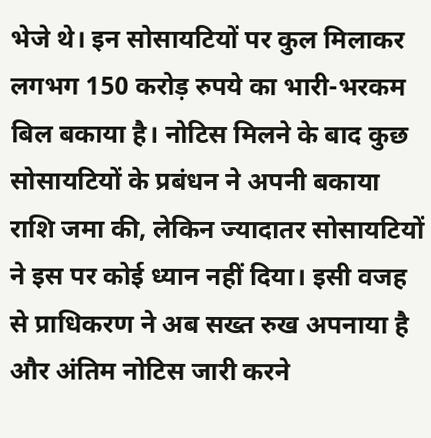भेजे थे। इन सोसायटियों पर कुल मिलाकर लगभग 150 करोड़ रुपये का भारी-भरकम बिल बकाया है। नोटिस मिलने के बाद कुछ सोसायटियों के प्रबंधन ने अपनी बकाया राशि जमा की, लेकिन ज्यादातर सोसायटियों ने इस पर कोई ध्यान नहीं दिया। इसी वजह से प्राधिकरण ने अब सख्त रुख अपनाया है और अंतिम नोटिस जारी करने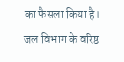का फैसला किया है।
जल विभाग के वरिष्ठ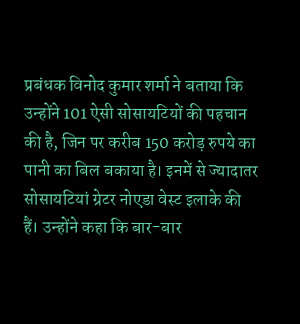प्रबंधक विनोद कुमार शर्मा ने बताया कि उन्होंने 101 ऐसी सोसायटियों की पहचान की है, जिन पर करीब 150 करोड़ रुपये का पानी का बिल बकाया है। इनमें से ज्यादातर सोसायटियां ग्रेटर नोएडा वेस्ट इलाके की हैं। उन्होंने कहा कि बार-बार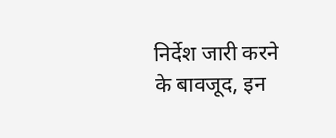निर्देश जारी करने के बावजूद, इन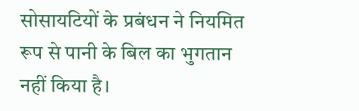सोसायटियों के प्रबंधन ने नियमित रूप से पानी के बिल का भुगतान नहीं किया है।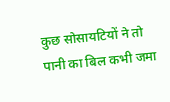कुछ सोसायटियों ने तो पानी का बिल कभी जमा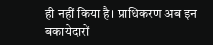ही नहीं किया है। प्राधिकरण अब इन बकायेदारों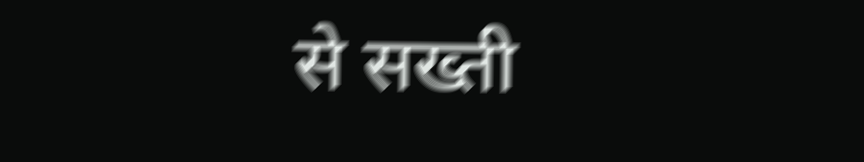से सख्ती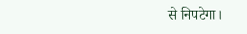से निपटेगा।